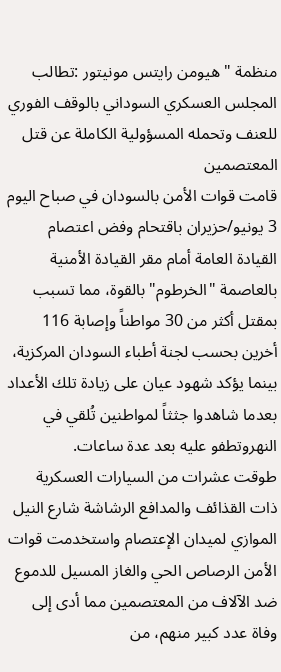منظمة "هيومن رايتس مونيتور :تطالب المجلس العسكري السوداني بالوقف الفوري للعنف وتحمله المسؤولية الكاملة عن قتل المعتصمين
قامت قوات الأمن بالسودان في صباح اليوم 3 يونيو/حزيران باقتحام وفض اعتصام القيادة العامة أمام مقر القيادة الأمنية بالعاصمة "الخرطوم" بالقوة، مما تسبب بمقتل أكثر من 30 مواطناً وإصابة 116 أخرين بحسب لجنة أطباء السودان المركزية، بينما يؤكد شهود عيان على زيادة تلك الأعداد بعدما شاهدوا جثثاً لمواطنين تُلقي في النهروتطفو عليه بعد عدة ساعات.
طوقت عشرات من السيارات العسكرية ذات القذائف والمدافع الرشاشة شارع النيل الموازي لميدان الإعتصام واستخدمت قوات الأمن الرصاص الحي والغاز المسيل للدموع ضد الآلاف من المعتصمين مما أدى إلى وفاة عدد كبير منهم، من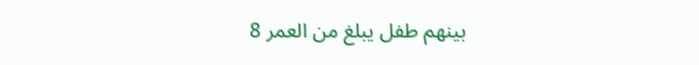بينهم طفل يبلغ من العمر 8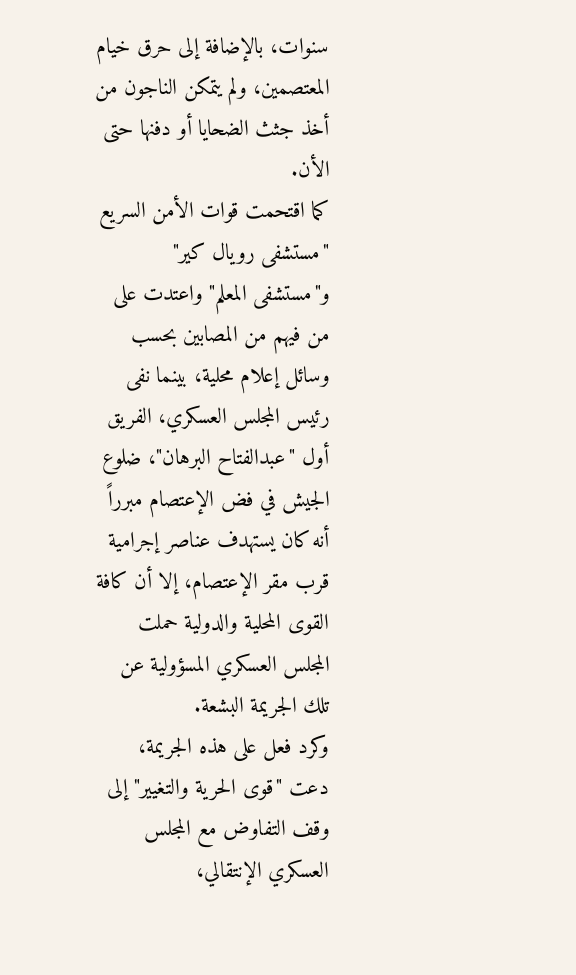سنوات، بالإضافة إلى حرق خيام المعتصمين، ولم يتمكن الناجون من أخذ جثث الضحايا أو دفنها حتى الأن.
كما اقتحمت قوات الأمن السريع "مستشفى رويال كير" و"مستشفى المعلم" واعتدت على من فيهم من المصابين بحسب وسائل إعلام محلية، بينما نفى رئيس المجلس العسكري، الفريق أول "عبدالفتاح البرهان"، ضلوع الجيش في فض الإعتصام مبرراً أنه كان يستهدف عناصر إجرامية قرب مقر الإعتصام، إلا أن كافة القوى المحلية والدولية حملت المجلس العسكري المسؤولية عن تلك الجريمة البشعة.
وكرد فعل على هذه الجريمة، دعت "قوى الحرية والتغيير" إلى وقف التفاوض مع المجلس العسكري الإنتقالي،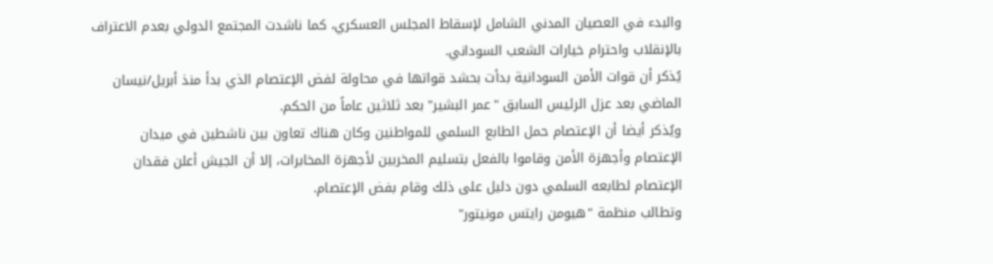والبدء في العصيان المدني الشامل لإسقاط المجلس العسكري، كما ناشدت المجتمع الدولي بعدم الاعتراف بالإنقلاب واحترام خيارات الشعب السوداني.
يُذكر أن قوات الأمن السودانية بدأت بحشد قواتها في محاولة لفض الإعتصام الذي بدأ منذ أبريل/نيسان الماضي بعد عزل الرئيس السابق "عمر البشير" بعد ثلاثين عاماً من الحكم.
ويُذكر أيضا أن الإعتصام حمل الطابع السلمي للمواطنين وكان هناك تعاون بين ناشطين في ميدان الإعتصام وأجهزة الأمن وقاموا بالفعل بتسليم المخربين لأجهزة المخابرات، إلا أن الجيش أعلن فقدان الإعتصام لطابعه السلمي دون دليل على ذلك وقام بفض الإعتصام.
وتطالب منظمة "هيومن رايتس مونيتور"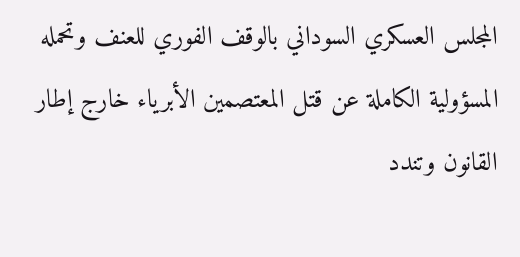المجلس العسكري السوداني بالوقف الفوري للعنف وتحمله المسؤولية الكاملة عن قتل المعتصمين الأبرياء خارج إطار القانون وتندد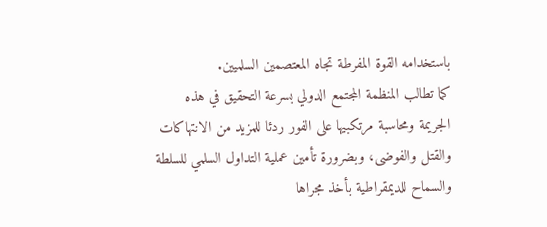باستخدامه القوة المفرطة تجاه المعتصمين السلميين.
كما تطالب المنظمة المجتمع الدولي بسرعة التحقيق في هذه الجريمة ومحاسبة مرتكبيها على الفور ردئا للمزيد من الانتهاكات والقتل والفوضى، وبضرورة تأمين عملية التداول السلمي للسلطة والسماح للديمقراطية بأخذ مجراها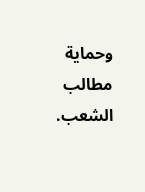وحماية مطالب الشعب.